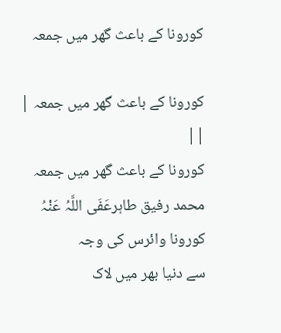کورونا کے باعث گھر میں جمعہ

کورونا کے باعث گھر میں جمعہ | ||
کورونا کے باعث گھر میں جمعہ
محمد رفیق طاہرعَفَى اللَّہُ عَنْہُ کورونا وائرس کی وجہ
سے دنیا بھر میں لاک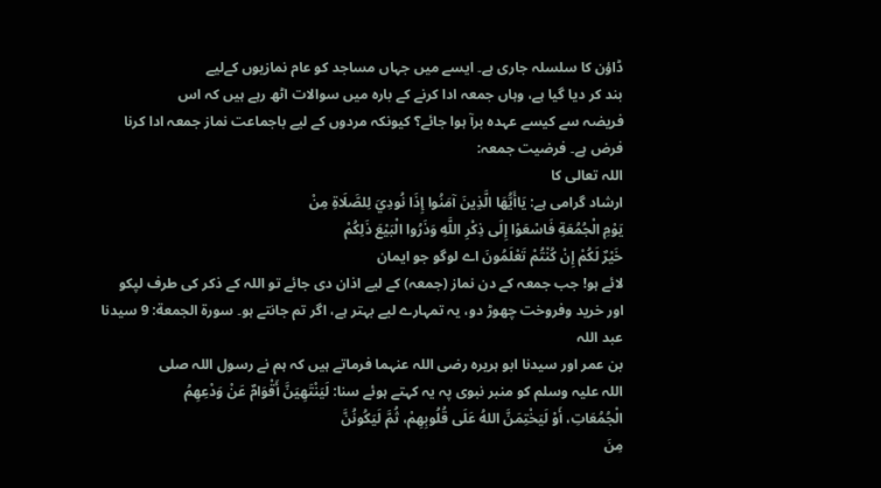ڈاؤن کا سلسلہ جاری ہے۔ ایسے میں جہاں مساجد کو عام نمازیوں کےلیے
بند کر دیا گیا ہے، وہاں جمعہ ادا کرنے کے بارہ میں سوالات اٹھ رہے ہیں کہ اس
فریضہ سے کیسے عہدہ برآ ہوا جائے؟ کیونکہ مردوں کے لیے باجماعت نماز جمعہ ادا کرنا
فرض ہے۔ فرضیت جمعہ:
اللہ تعالى کا
ارشاد گرامی ہے: يَاأَيُّهَا الَّذِينَ آمَنُوا إِذَا نُودِيَ لِلصَّلَاةِ مِنْ
يَوْمِ الْجُمُعَةِ فَاسْعَوْا إِلَى ذِكْرِ اللَّهِ وَذَرُوا الْبَيْعَ ذَلِكُمْ
خَيْرٌ لَكُمْ إِنْ كُنْتُمْ تَعْلَمُونَ اے لوگو جو ایمان
لائے ہو! جب جمعہ کے دن نماز (جمعہ) کے لیے اذان دی جائے تو اللہ کے ذکر کی طرف لپکو
اور خرید وفروخت چھوڑ دو، یہ تمہارے لیے بہتر ہے، اگر تم جانتے ہو۔ سورة الجمعة: 9 سیدنا عبد اللہ
بن عمر اور سیدنا ابو ہریرہ رضی اللہ عنہما فرماتے ہیں کہ ہم نے رسول اللہ صلى
اللہ علیہ وسلم کو منبر نبوی پہ یہ کہتے ہوئے سنا: لَيَنْتَهِيَنَّ أَقْوَامٌ عَنْ وَدْعِهِمُ
الْجُمُعَاتِ، أَوْ لَيَخْتِمَنَّ اللهُ عَلَى قُلُوبِهِمْ، ثُمَّ لَيَكُونُنَّ
مِنَ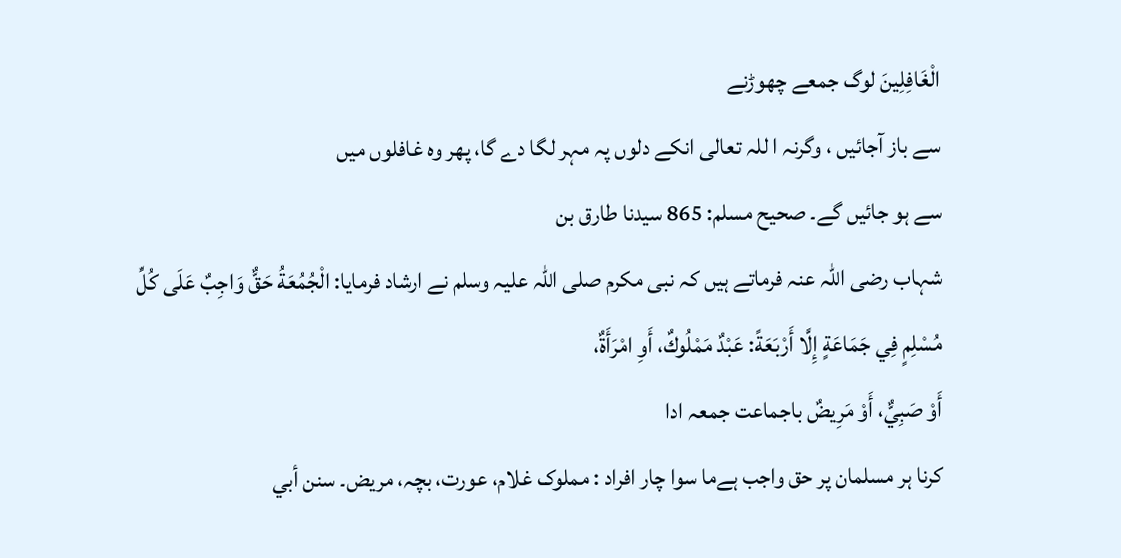الْغَافِلِينَ لوگ جمعے چھوڑنے
سے باز آجائیں ، وگرنہ ا للہ تعالى انکے دلوں پہ مہر لگا دے گا، پھر وہ غافلوں میں
سے ہو جائیں گے۔ صحیح مسلم: 865 سیدنا طارق بن
شہاب رضی اللہ عنہ فرماتے ہیں کہ نبی مکرم صلى اللہ علیہ وسلم نے ارشاد فرمایا: الْجُمُعَةُ حَقٌّ وَاجِبٌ عَلَى كُلِّ
مُسْلِمٍ فِي جَمَاعَةٍ إِلَّا أَرْبَعَةً: عَبْدٌ مَمْلُوكٌ، أَوِ امْرَأَةٌ،
أَوْ صَبِيٌّ، أَوْ مَرِيضٌ باجماعت جمعہ ادا
کرنا ہر مسلمان پر حق واجب ہےما سوا چار افراد : مملوک غلام، عورت، بچہ، مریض۔ سنن أبي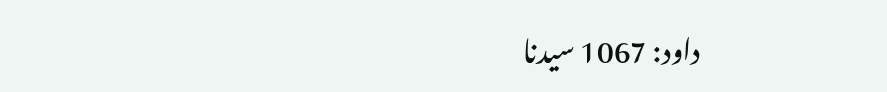داود: 1067 سیدنا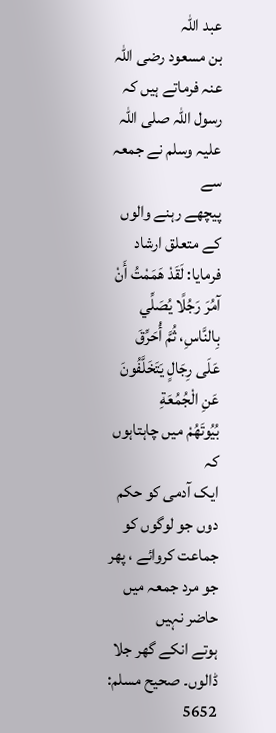عبد اللہ
بن مسعود رضی اللہ عنہ فرماتے ہیں کہ رسول اللہ صلى اللہ علیہ وسلم نے جمعہ سے
پیچھے رہنے والوں کے متعلق ارشاد فرمایا: لَقَدْ هَمَمْتُ أَنْ آمُرَ رَجُلًا يُصَلِّي
بِالنَّاسِ، ثُمَّ أُحَرِّقَ عَلَى رِجَالٍ يَتَخَلَّفُونَ عَنِ الْجُمُعَةِ
بُيُوتَهُمْ میں چاہتاہوں کہ
ایک آدمی کو حکم دوں جو لوگوں کو جماعت کروائے ، پھر جو مرد جمعہ میں حاضر نہیں
ہوتے انکے گھر جلا ڈالوں۔ صحیح مسلم: 5652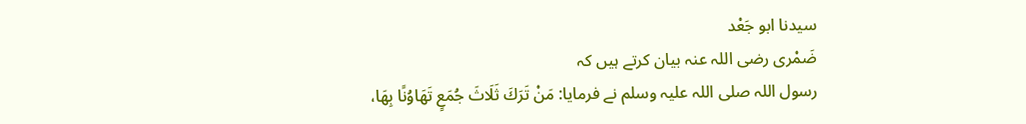سیدنا ابو جَعْد
ضَمْری رضی اللہ عنہ بیان کرتے ہیں کہ
رسول اللہ صلى اللہ علیہ وسلم نے فرمایا: مَنْ تَرَكَ ثَلَاثَ جُمَعٍ تَهَاوُنًا بِهَا،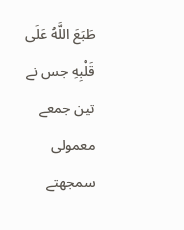طَبَعَ اللَّهُ عَلَى قَلْبِهِ جس نے تین جمعے
معمولی سمجھتے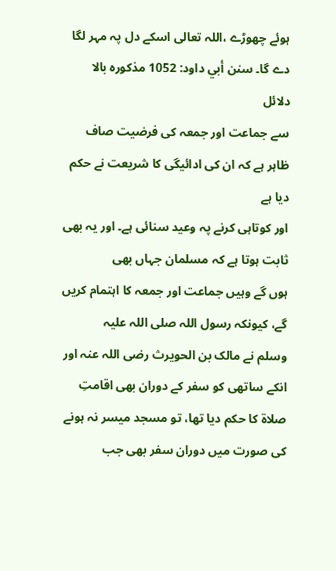ہوئے چھوڑے ،اللہ تعالى اسکے دل پہ مہر لگا دے گا۔ سنن أبي داود: 1052 مذکورہ بالا دلائل
سے جماعت اور جمعہ کی فرضیت صاف ظاہر ہے کہ ان کی ادائیگی کا شریعت نے حکم دیا ہے
اور کوتاہی کرنے پہ وعید سنائی ہے۔ اور یہ بھی ثابت ہوتا ہے کہ مسلمان جہاں بھی
ہوں گے وہیں جماعت اور جمعہ کا اہتمام کریں گے، کیونکہ رسول اللہ صلى اللہ علیہ
وسلم نے مالک بن الحویرث رضی اللہ عنہ اور
انکے ساتھی کو سفر کے دوران بھی اقامتِ صلاۃ کا حکم دیا تھا، تو مسجد میسر نہ ہونے
کی صورت میں دوران سفر بھی جب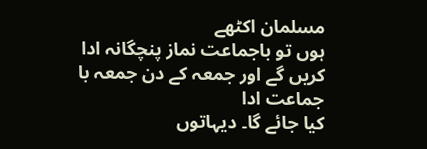مسلمان اکٹھے
ہوں تو باجماعت نماز پنچگانہ ادا کریں گے اور جمعہ کے دن جمعہ با جماعت ادا
کیا جائے گا۔ دیہاتوں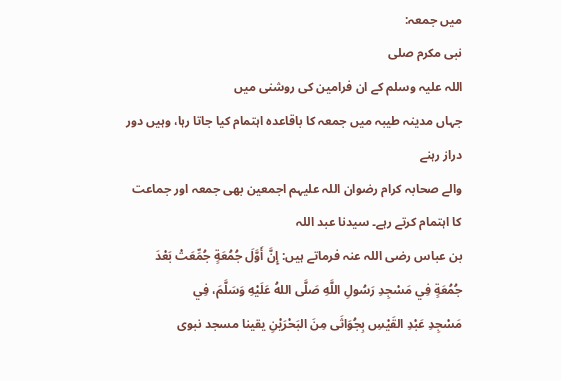میں جمعہ:
نبی مکرم صلى
اللہ علیہ وسلم کے ان فرامین کی روشنی میں
جہاں مدینہ طیبہ میں جمعہ کا باقاعدہ اہتمام کیا جاتا رہا، وہیں دور دراز رہنے
والے صحابہ کرام رضوان اللہ علیہم اجمعین بھی جمعہ اور جماعت کا اہتمام کرتے رہے۔ سیدنا عبد اللہ
بن عباس رضی اللہ عنہ فرماتے ہیں: إِنَّ أَوَّلَ جُمُعَةٍ جُمِّعَتْ بَعْدَ
جُمُعَةٍ فِي مَسْجِدِ رَسُولِ اللَّهِ صَلَّى اللهُ عَلَيْهِ وَسَلَّمَ، فِي
مَسْجِدِ عَبْدِ القَيْسِ بِجُوَاثَى مِنَ البَحْرَيْنِ یقینا مسجد نبوی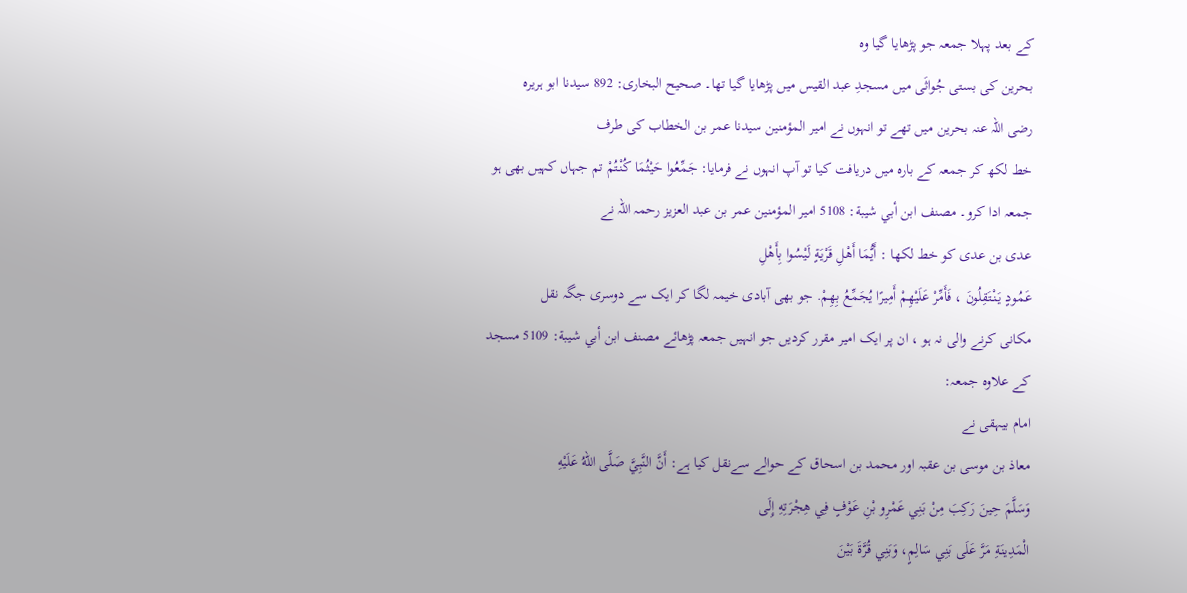کے بعد پہلا جمعہ جو پڑھایا گیا وہ
بحرین کی بستی جُواثَى میں مسجدِ عبد القیس میں پڑھایا گیا تھا۔ صحیح البخاری: 892 سیدنا ابو ہریرہ
رضی اللہ عنہ بحرین میں تھے تو انہوں نے امیر المؤمنین سیدنا عمر بن الخطاب کی طرف
خط لکھ کر جمعہ کے بارہ میں دریافت کیا تو آپ انہوں نے فرمایا: جَمِّعُوا حَيْثُمَا كُنْتُمْ تم جہاں کہیں بھی ہو جمعہ ادا کرو۔ مصنف ابن أبي شيبة: 5108 امیر المؤمنین عمر بن عبد العزیز رحمہ اللہ نے
عدی بن عدی کو خط لکھا : أَيُّمَا أَهْلِ قَرْيَةٍ لَيْسُوا بِأَهْلِ
عَمُودٍ يَنْتَقِلُونَ ، فَأَمِّرْ عَلَيْهِمْ أَمِيرًا يُجَمِّعُ بِهِمْ. جو بھی آبادی خیمہ لگا کر ایک سے دوسری جگہ نقل
مکانی کرنے والی نہ ہو ، ان پر ایک امیر مقرر کردیں جو انہیں جمعہ پڑھائے مصنف ابن أبي شيبة: 5109 مسجد کے علاوہ جمعہ:
امام بیہقی نے
معاذ بن موسى بن عقبہ اور محمد بن اسحاق کے حوالے سےنقل کیا ہے: أَنَّ النَّبِيَّ صَلَّى اللهُ عَلَيْهِ
وَسَلَّمَ حِينَ رَكِبَ مِنْ بَنِي عَمْرِو بْنِ عَوْفٍ فِي هِجْرَتِهِ إِلَى
الْمَدِينَةِ مَرَّ عَلَى بَنِي سَالِمٍ، وَبَنِي قُرَّةَ بَيْنَ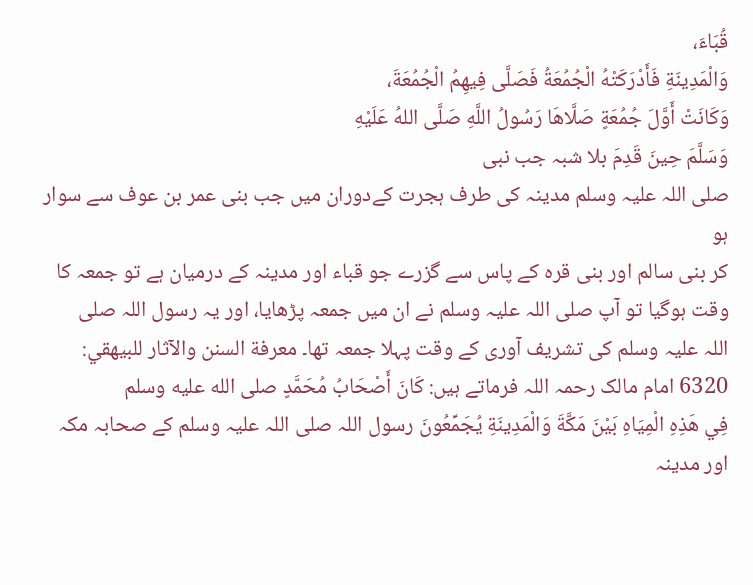قُبَاءَ،
وَالْمَدِينَةِ فَأَدْرَكَتْهُ الْجُمُعَةُ فَصَلَّى فِيهِمُ الْجُمُعَةَ،
وَكَانَتْ أَوَّلَ جُمُعَةٍ صَلَّاهَا رَسُولُ اللَّهِ صَلَّى اللهُ عَلَيْهِ
وَسَلَّمَ حِينَ قَدِمَ بلا شبہ جب نبی
صلى اللہ علیہ وسلم مدینہ کی طرف ہجرت کےدوران میں جب بنی عمر بن عوف سے سوار ہو
کر بنی سالم اور بنی قرہ کے پاس سے گزرے جو قباء اور مدینہ کے درمیان ہے تو جمعہ کا
وقت ہوگیا تو آپ صلى اللہ علیہ وسلم نے ان میں جمعہ پڑھایا، اور یہ رسول اللہ صلى
اللہ علیہ وسلم کی تشریف آوری کے وقت پہلا جمعہ تھا۔ معرفة السنن والآثار للبيهقي: 6320 امام مالک رحمہ اللہ فرماتے ہیں: كَانَ أَصْحَابُ مُحَمَّدٍ صلى الله عليه وسلم
فِي هَذِهِ الْمِيَاهِ بَيْنَ مَكَّةَ وَالْمَدِينَةِ يُجَمِّعُونَ رسول اللہ صلى اللہ علیہ وسلم کے صحابہ مکہ اور مدینہ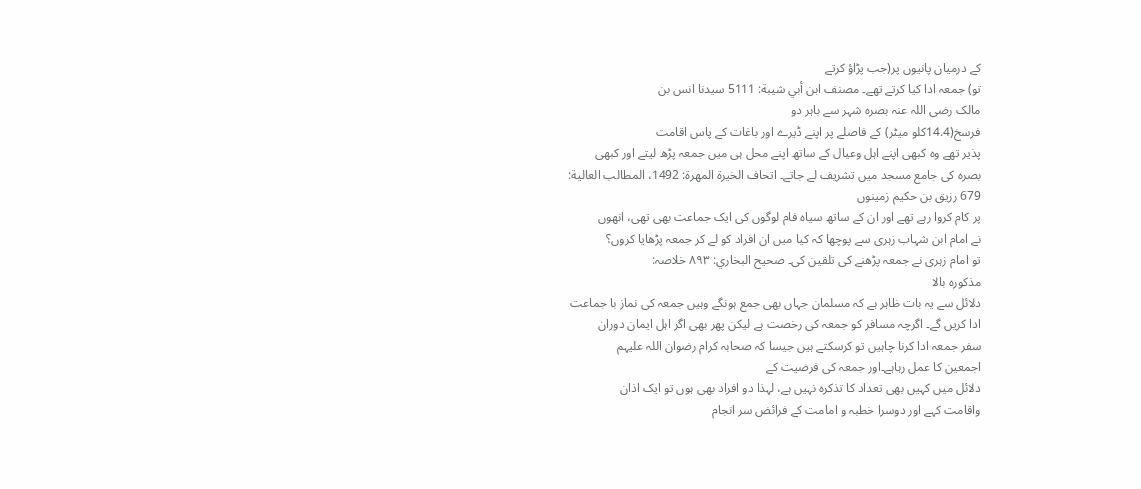کے درمیان پانیوں پر(جب پڑاؤ کرتے
تو) جمعہ ادا کیا کرتے تھے۔ مصنف ابن أبي شيبة: 5111 سیدنا انس بن
مالک رضی اللہ عنہ بصرہ شہر سے باہر دو
فرسخ(14.4کلو میٹر) کے فاصلے پر اپنے ڈیرے اور باغات کے پاس اقامت
پذیر تھے وہ کبھی اپنے اہل وعیال کے ساتھ اپنے محل ہی میں جمعہ پڑھ لیتے اور کبھی
بصرہ کی جامع مسجد میں تشریف لے جاتے۔ اتحاف الخيرة المهرة: 1492، المطالب العالية:
679 رزیق بن حکیم زمینوں
پر کام کروا رہے تھے اور ان کے ساتھ سیاہ فام لوگوں کی ایک جماعت بھی تھی، انھوں
نے امام ابن شہاب زہری سے پوچھا کہ کیا میں ان افراد کو لے کر جمعہ پڑھایا کروں؟
تو امام زہری نے جمعہ پڑھنے کی تلقین کی۔ صحيح البخاري: ٨٩٣ خلاصہ:
مذکورہ بالا
دلائل سے یہ بات ظاہر ہے کہ مسلمان جہاں بھی جمع ہونگے وہیں جمعہ کی نماز با جماعت
ادا کریں گے۔ اگرچہ مسافر کو جمعہ کی رخصت ہے لیکن پھر بھی اگر اہل ایمان دوران
سفر جمعہ ادا کرنا چاہیں تو کرسکتے ہیں جیسا کہ صحابہ کرام رضوان اللہ علیہم
اجمعین کا عمل رہاہے۔اور جمعہ کی فرضیت کے
دلائل میں کہیں بھی تعداد کا تذکرہ نہیں ہے، لہذا دو افراد بھی ہوں تو ایک اذان
واقامت کہے اور دوسرا خطبہ و امامت کے فرائض سر انجام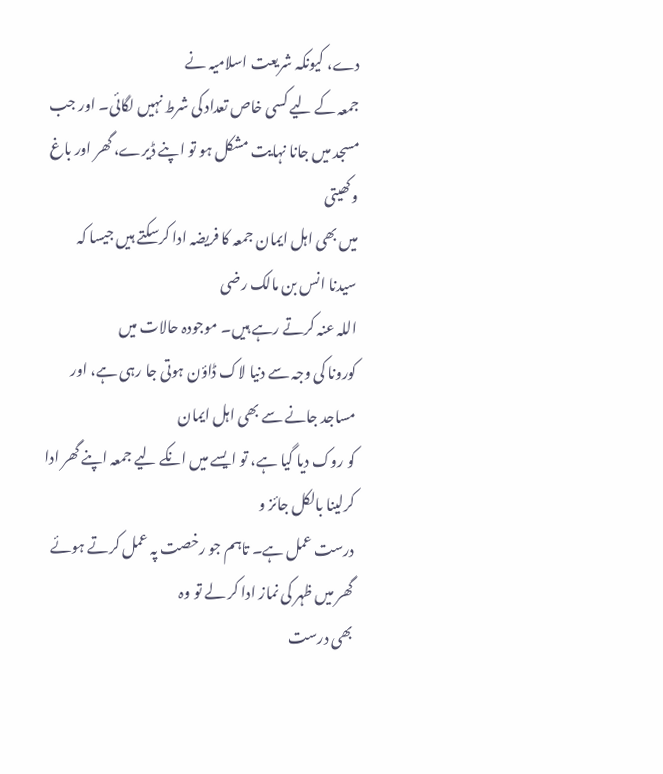دے، کیونکہ شریعت اسلامیہ نے
جمعہ کے لیے کسی خاص تعداد کی شرط نہیں لگائی۔ اور جب مسجد میں جانا نہایت مشکل ہو تو اپنے ڈیرے، گھر اور باغ وکھیتی
میں بھی اہل ایمان جمعہ کا فریضہ ادا کرسکتے ہیں جیسا کہ سیدنا انس بن مالک رضی
اللہ عنہ کرتے رہے ہیں۔ موجودہ حالات میں
کورونا کی وجہ سے دنیا لاک ڈاؤن ہوتی جا رہی ہے، اور مساجد جانے سے بھی اہل ایمان
کو روک دیا گیا ہے، تو ایسے میں انکے لیے جمعہ اپنے گھر ادا کرلینا بالکل جائز و
درست عمل ہے۔ تاہم جو رخصت پہ عمل کرتے ہوئے گھر میں ظہر کی نماز ادا کر لے تو وہ
بھی درست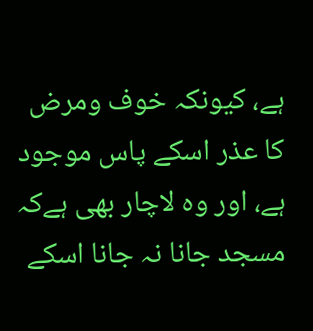ہے، کیونکہ خوف ومرض کا عذر اسکے پاس موجود ہے، اور وہ لاچار بھی ہےکہ
مسجد جانا نہ جانا اسکے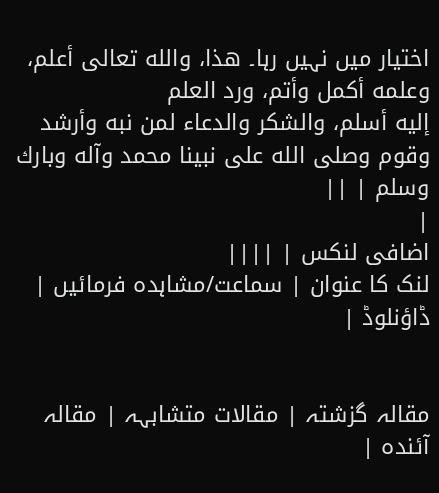اختیار میں نہیں رہا۔ هذا، والله تعالى أعلم، وعلمه أكمل وأتم، ورد العلم
إليه أسلم، والشكر والدعاء لمن نبه وأرشد وقوم وصلى الله على نبينا محمد وآله وبارك وسلم | ||
|
اضافی لنکس | ||||
لنک کا عنوان | سماعت/مشاہدہ فرمائیں | ڈاؤنلوڈ |


مقالہ گزشتہ | مقالات متشابہہ | مقالہ آئندہ |